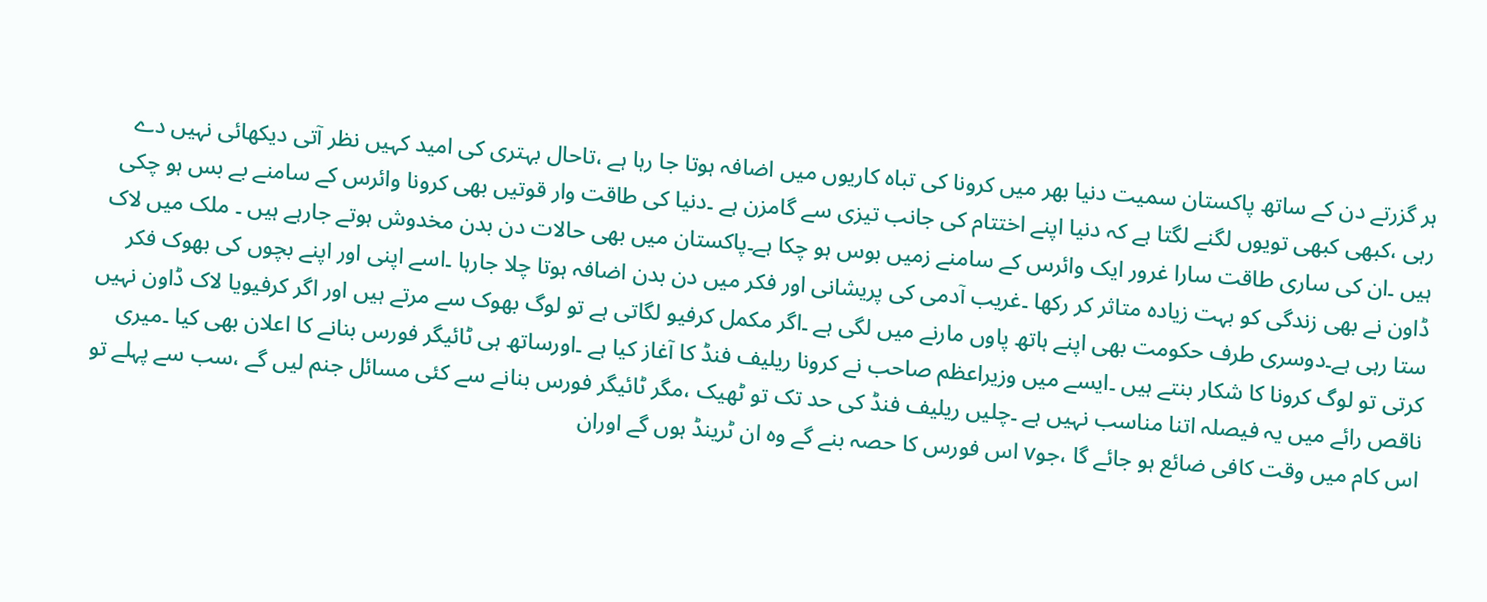ہر گزرتے دن کے ساتھ پاکستان سمیت دنیا بھر میں کرونا کی تباہ کاریوں میں اضافہ ہوتا جا رہا ہے ،تاحال بہتری کی امید کہیں نظر آتی دیکھائی نہیں دے رہی ،کبھی کبھی تویوں لگنے لگتا ہے کہ دنیا اپنے اختتام کی جانب تیزی سے گامزن ہے ۔دنیا کی طاقت وار قوتیں بھی کرونا وائرس کے سامنے بے بس ہو چکی ہیں ۔ان کی ساری طاقت سارا غرور ایک وائرس کے سامنے زمیں بوس ہو چکا ہے۔پاکستان میں بھی حالات دن بدن مخدوش ہوتے جارہے ہیں ۔ ملک میں لاک ڈاون نے بھی زندگی کو بہت زیادہ متاثر کر رکھا ۔غریب آدمی کی پریشانی اور فکر میں دن بدن اضافہ ہوتا چلا جارہا ۔اسے اپنی اور اپنے بچوں کی بھوک فکر ستا رہی ہے۔دوسری طرف حکومت بھی اپنے ہاتھ پاوں مارنے میں لگی ہے ۔اگر مکمل کرفیو لگاتی ہے تو لوگ بھوک سے مرتے ہیں اور اگر کرفیویا لاک ڈاون نہیں کرتی تو لوگ کرونا کا شکار بنتے ہیں ۔ایسے میں وزیراعظم صاحب نے کرونا ریلیف فنڈ کا آغاز کیا ہے ۔اورساتھ ہی ٹائیگر فورس بنانے کا اعلان بھی کیا ۔میری ناقص رائے میں یہ فیصلہ اتنا مناسب نہیں ہے ۔چلیں ریلیف فنڈ کی حد تک تو ٹھیک ،مگر ٹائیگر فورس بنانے سے کئی مسائل جنم لیں گے ،سب سے پہلے تو اس کام میں وقت کافی ضائع ہو جائے گا ،جوv اس فورس کا حصہ بنے گے وہ ان ٹرینڈ ہوں گے اوران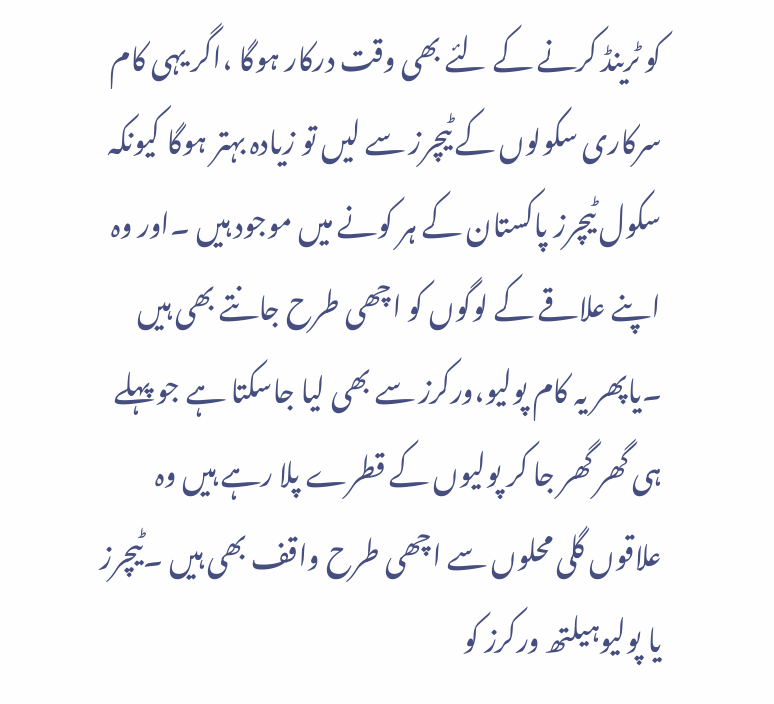کو ٹرینڈ کرنے کے لئے بھی وقت درکار ہوگا ،اگر یہی کام سرکاری سکولوں کے ٹیچرز سے لیں تو زیادہ بہتر ہوگا کیونکہ سکول ٹیچرز پاکستان کے ہر کونے میں موجود ہیں ۔اور وہ اپنے علاقے کے لوگوں کو اچھی طرح جانتے بھی ہیں ۔یاپھر یہ کام پولیو،ورکرز سے بھی لیا جاسکتا ہے جو پہلے ہی گھر گھر جا کر پولیوں کے قطرے پلا رہے ہیں وہ علاقوں گلی محلوں سے اچھی طرح واقف بھی ہیں ۔ٹیچرز یا پولیوہیلتھ ورکرز کو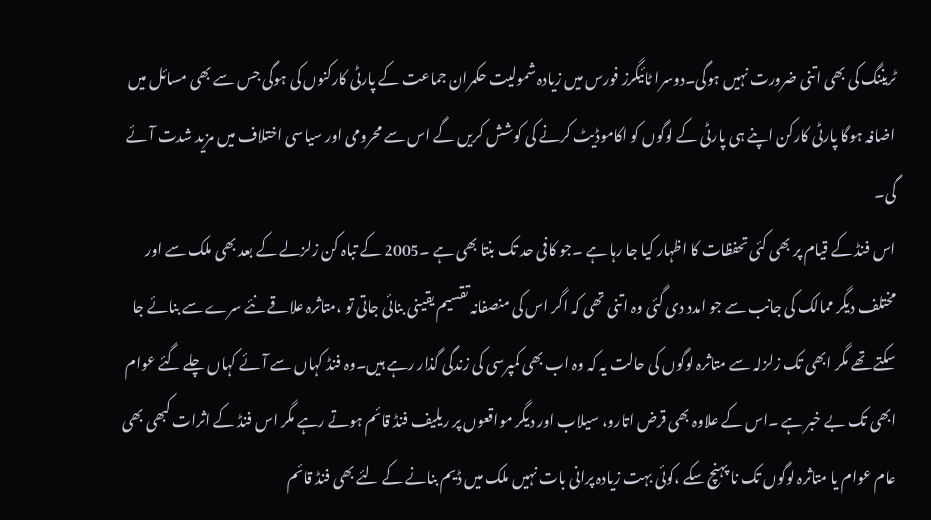ٹریننگ کی بھی اتنی ضرورت نہیں ہوگی۔دوسرا ٹائیگرز فورس میں زیادہ شمولیت حکمران جماعت کے پارٹی کارکنوں کی ہوگی جس سے بھی مسائل میں اضافہ ہوگا پارٹی کارکن اپنے ہی پارٹی کے لوگوں کو اکاموڈیٹ کرنے کی کوشش کریں گے اس سے محرومی اور سیاسی اختلاف میں مزید شدت آئے گی۔
اس فنڈ کے قیام پر بھی کئی تحفظات کا اظہار کیا جا رہا ہے ۔جو کافی حد تک بنتا بھی ہے ۔2005 کے تباہ کن زلزلے کے بعد بھی ملک سے اور مختلف دیگر ممالک کی جانب سے جو امدد دی گئی وہ اتنی تھی کہ اگر اس کی منصفانہ تقسیم یقینی بنائی جاتی تو ،متاثرہ علاقے نئے سرے سے بنائے جا سکتے تھے مگر ابھی تک زلزلہ سے متاثرہ لوگوں کی حالت یہ کہ وہ اب بھی کمپرسی کی زندگی گذار رہے ہیں۔وہ فنڈ کہاں سے آئے کہاں چلے گئے عوام ابھی تک بے خبر ہے ۔اس کے علاوہ بھی قرض اتارو، سیلاب اور دیگر مواقعوں پر ریلیف فنڈ قائم ہوتے رہے مگر اس فنڈ کے اثرات کبھی بھی عام عوام یا متاثرہ لوگوں تک نا پہنچ سکے ،کوئی بہت زیادہ پرانی بات نہیں ملک میں ڈیم بنانے کے لئے بھی فنڈ قائم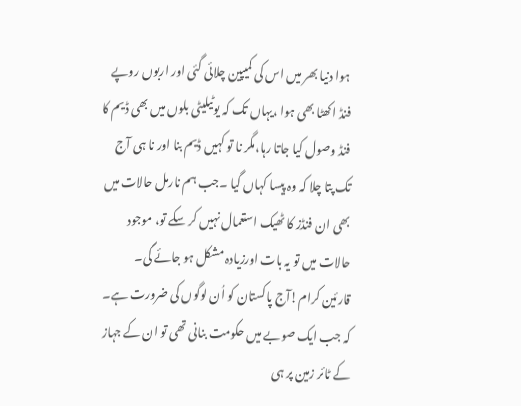ہوا دنیا بھر میں اس کی کمیپین چلائی گئی اور اربوں روپے فنڈ اکھٹا بھی ہوا ،یہاں تک کہ یوٹیلیٹی بلوں میں بھی ڈیم کا فنڈ وصول کیا جاتا رہا،مگر نا تو کہیں ڈیم بنا اور نا ہی آج تک پتا چلا کہ وہ پیسا کہاں گیا ۔جب ہم نارمل حالات میں بھی ان فنڈز کا ٹھیک استعمال نہیں کر سکے تو، موجود حالات میں تو یہ بات اورزیادہ مشکل ہو جائے گی۔
قارئین کرام!آج پاکستان کو اُن لوگوں کی ضرورت ہے۔ کہ جب ایک صوبے میں حکومت بنانی تھی تو ان کے جہاز کے ٹائر زمین پر ہی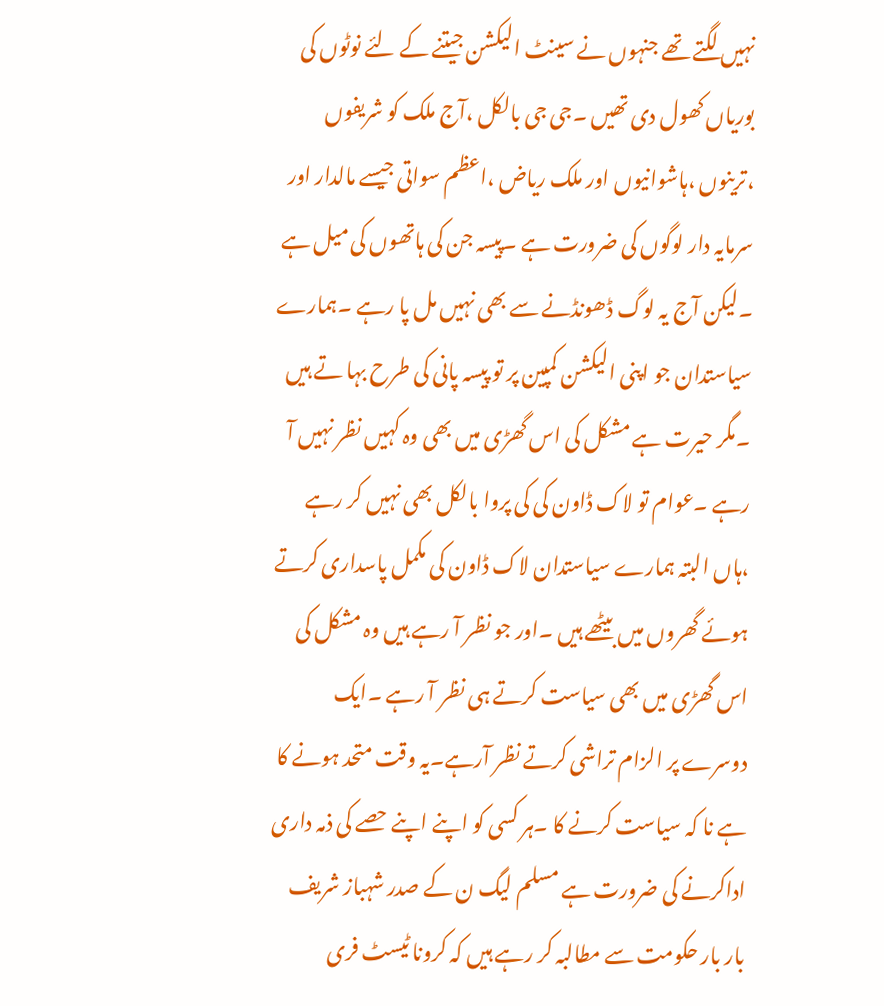نہیں لگتے تھے جنہوں نے سینٹ الیکشن جیتنے کے لئے نوٹوں کی بوریاں کھول دی تھیں ۔جی جی بالکل ،آج ملک کو شریفوں ،ترینوں ،ہاشوانیوں اور ملک ریاض ،اعظم سواتی جیسے مالدار اور سرمایہ دار لوگوں کی ضرورت ہے ۔پیسہ جن کی ہاتھوں کی میل ہے ۔لیکن آج یہ لوگ ڈھونڈنے سے بھی نہیں مل پا رہے ۔ہمارے سیاستدان جو اپنی الیکشن کمپین پر تو پیسہ پانی کی طرح بہا تے ہیں ۔مگر حیرت ہے مشکل کی اس گھڑی میں بھی وہ کہیں نظر نہیں آ رہے ۔عوام تو لاک ڈاون کی کی پروا بالکل بھی نہیں کر رہے ،ہاں البتہ ہمارے سیاستدان لاک ڈاون کی مکمل پاسداری کرتے ہوئے گھروں میں بیٹھے ہیں ۔اور جو نظر آ رہے ہیں وہ مشکل کی اس گھڑی میں بھی سیاست کرتے ہی نظر آ رہے ۔ایک دوسرے پر الزام تراشی کرتے نظر آرہے۔یہ وقت متحد ہونے کا ہے نا کہ سیاست کرنے کا ۔ہر کسی کو اپنے اپنے حصے کی ذمہ داری اداکرنے کی ضرورت ہے مسلم لیگ ن کے صدر شہباز شریف بار بار حکومت سے مطالبہ کر رہے ہیں کہ کرونا ٹیسٹ فری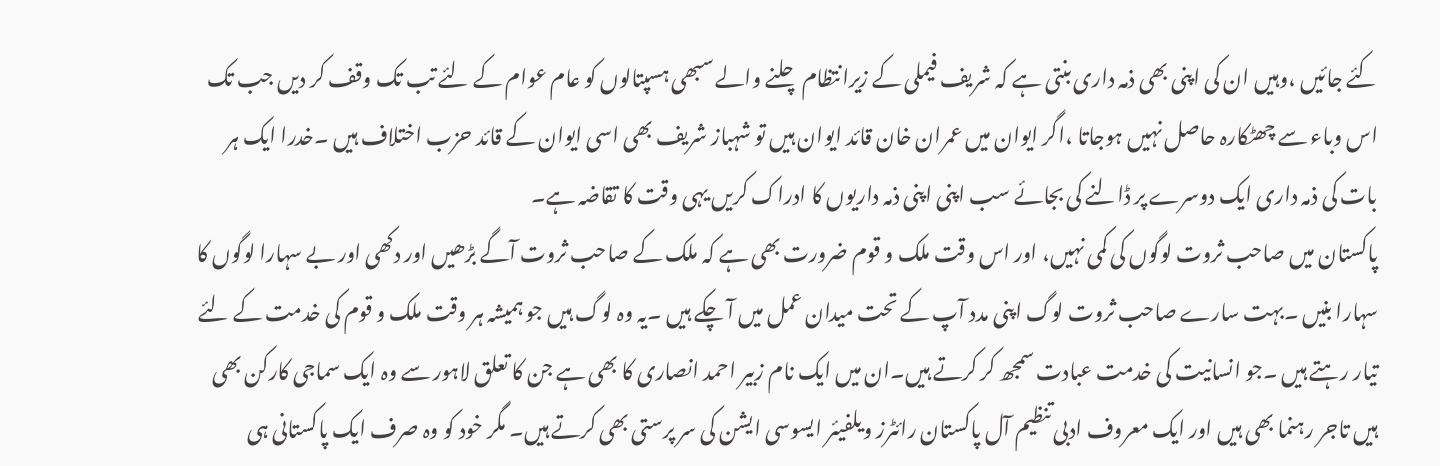کئے جائیں ،وہیں ان کی اپنی بھی ذمہ داری بنتی ہے کہ شریف فیملی کے زیرانتظام چلنے والے سبھی ہسپتالوں کو عام عوام کے لئے تب تک وقف کر دیں جب تک اس وباء سے چھٹکارہ حاصل نہیں ہوجاتا ،اگر ایوان میں عمران خان قائد ایوان ہیں تو شہباز شریف بھی اسی ایوان کے قائد حزب اختلاف ہیں ۔خدرا ایک ہر بات کی ذمہ داری ایک دوسرے پر ڈالنے کی بجائے سب اپنی اپنی ذمہ داریوں کا ادراک کریں یہی وقت کا تقاضہ ہے۔
پاکستان میں صاحب ثروت لوگوں کی کمی نہیں، اور اس وقت ملک و قوم ضرورت بھی ہے کہ ملک کے صاحب ثروت آگے بڑھیں اور دکھی اور بے سہارا لوگوں کا سہارا بنیں ۔بہت سارے صاحب ثروت لوگ اپنی مدد آپ کے تحت میدان عمل میں آ چکے ہیں ۔یہ وہ لوگ ہیں جو ہمیشہ ہر وقت ملک و قوم کی خدمت کے لئے تیار رہتے ہیں ۔جو انسانیت کی خدمت عبادت سمجھ کر کرتے ہیں۔ان میں ایک نام زبیر احمد انصاری کا بھی ہے جن کا تعلق لاہور سے وہ ایک سماجی کارکن بھی ہیں تاجر رہنما بھی ہیں اور ایک معروف ادبی تنظیم آل پاکستان رائٹرز ویلفیئر ایسوسی ایشن کی سر پرستی بھی کرتے ہیں۔ مگر خود کو وہ صرف ایک پاکستانی ہی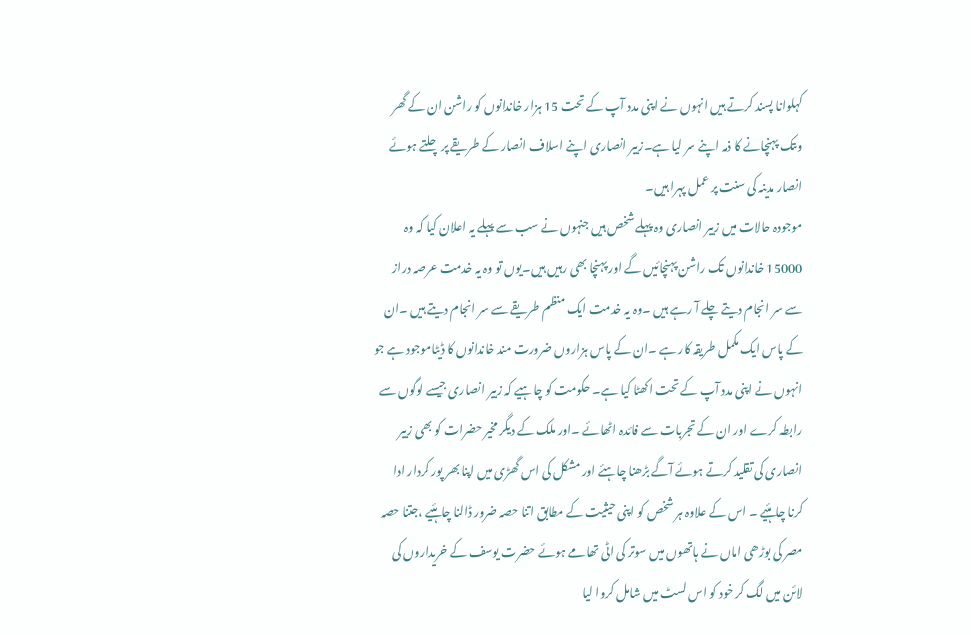کہلوانا پسند کرتے ہیں انہوں نے اپنی مدد آپ کے تحت 15 ہزار خاندانوں کو راشن ان کے گھر وںتک پہنچانے کا ذمہ اپنے سر لیا ہے۔زبیر انصاری اپنے اسلاف انصار کے طریقے پر چلتے ہوئے انصار مدینہ کی سنت پر عمل پہرا ہیں۔
موجودہ حالات میں زبیر انصاری وہ پہلے شخص ہیں جنہوں نے سب سے پہلے یہ اعلان کیا کہ وہ 15000 خاندانوں تک راشن پہنچائیں گے اور پہنچا بھی رہیں ہیں۔یوں تو وہ یہ خدمت عرصہ دراز سے سر انجام دیتے چلے آ رہے ہیں ۔وہ یہ خدمت ایک منظم طریقے سے سر انجام دیتے ہیں ۔ان کے پاس ایک مکمل طریقہ کار ہے ۔ان کے پاس ہزاروں ضرورت مند خاندانوں کا ڈیٹاموجود ہے جو انہوں نے اپنی مدد آپ کے تحت اکھٹا کیا ہے۔ حکومت کو چاہیے کہ زبیر انصاری جیسے لوگوں سے رابطہ کرے اور ان کے تجربات سے فائدہ اٹھائے ۔اور ملک کے دیگر مخیر حضرات کو بھی زبیر انصاری کی تقلید کرتے ہوئے آگے بڑھنا چاہئے اور مشکل کی اس گھڑی میں اپنا بھر پور کردار ادا کرنا چاہئیے ۔ اس کے علاوہ ہر شخص کو اپنی حیثیت کے مطابق اتنا حصہ ضرور ڈالنا چاہئیے ،جتنا حصہ مصر کی بوڑھی اماں نے ہاتھوں میں سوتر کی اٹی تھامے ہوئے حضرت یوسف کے خریداروں کی لائن میں لگ کر خود کو اس لسٹ میں شامل کروا لیا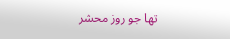تھا جو روز محشر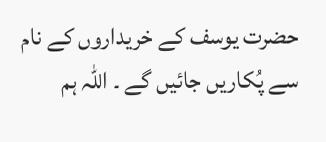حضرت یوسف کے خریداروں کے نام سے پُکاریں جائیں گے ۔ اللہ ہم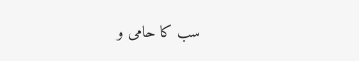سب کا حامی و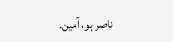ناصر ہو، آمین۔